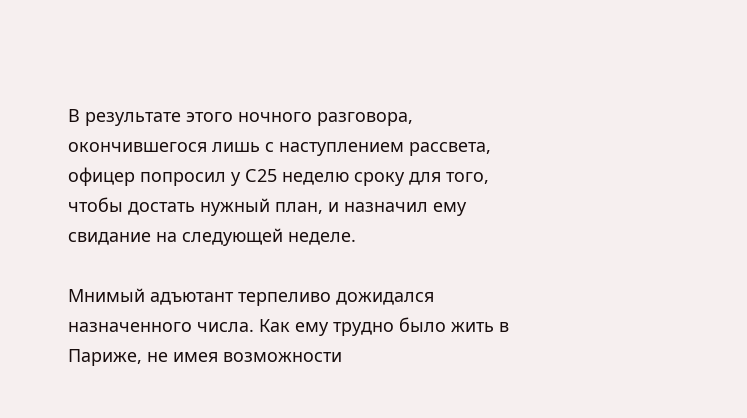В результате этого ночного разговора, окончившегося лишь с наступлением рассвета, офицер попросил у С25 неделю сроку для того, чтобы достать нужный план, и назначил ему свидание на следующей неделе.

Мнимый адъютант терпеливо дожидался назначенного числа. Как ему трудно было жить в Париже, не имея возможности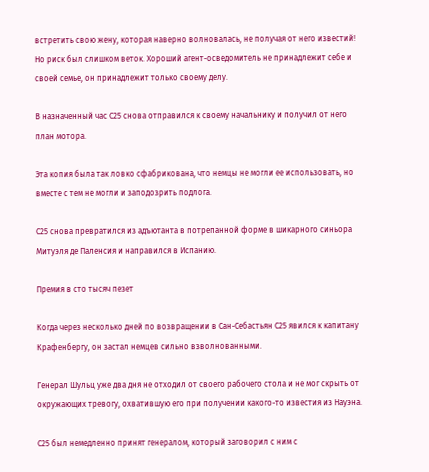встретить свою жену, которая наверно волновалась, не получая от него известий! Но риск был слишком веток. Хороший агент-осведомитель не принадлежит себе и своей семье, он принадлежит только своему делу.

В назначенный час С25 снова отправился к своему начальнику и получил от него план мотора.

Эта копия была так ловко сфабрикована, что немцы не могли ее использовать, но вместе с тем не могли и заподозрить подлога.

С25 снова превратился из адъютанта в потрепанной форме в шикарного синьора Митуэля де Паленсия и направился в Испанию.

Премия в сто тысяч пезет

Когда через несколько дней по возвращении в Сан-Себастьян С25 явился к капитану Крафенбергу, он застал немцев сильно взволнованными.

Генерал Шульц уже два дня не отходил от своего рабочего стола и не мог скрыть от окружающих тревогу, охватившую его при получении какого-то известия из Науэна.

С25 был немедленно принят генералом, который заговорил с ним с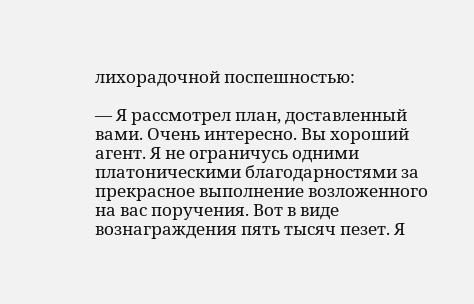лихорадочной поспешностью:

— Я рассмотрел план, доставленный вами. Очень интересно. Вы хороший агент. Я не ограничусь одними платоническими благодарностями за прекрасное выполнение возложенного на вас поручения. Вот в виде вознаграждения пять тысяч пезет. Я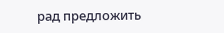рад предложить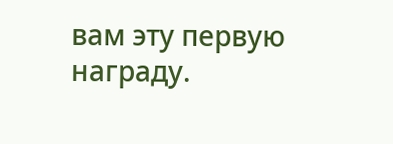вам эту первую награду.